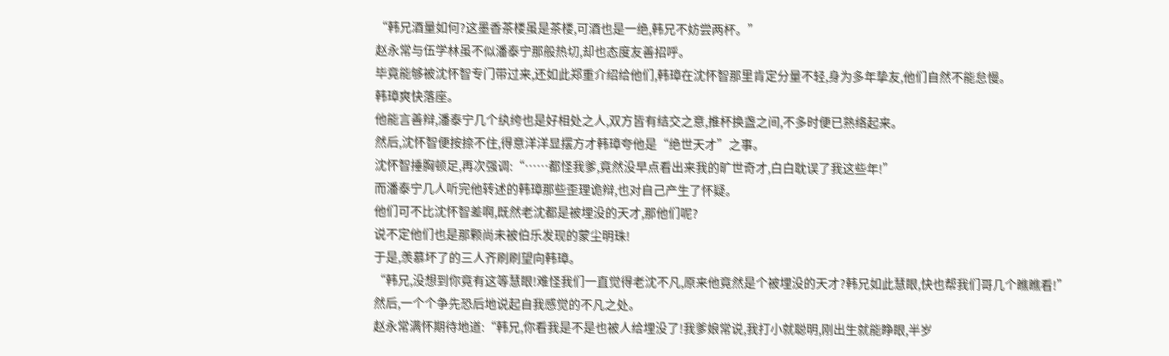“韩兄酒量如何?这墨香茶楼虽是茶楼,可酒也是一绝,韩兄不妨尝两杯。”
赵永常与伍学林虽不似潘泰宁那般热切,却也态度友善招呼。
毕竟能够被沈怀智专门带过来,还如此郑重介绍给他们,韩璋在沈怀智那里肯定分量不轻,身为多年挚友,他们自然不能怠慢。
韩璋爽快落座。
他能言善辩,潘泰宁几个纨绔也是好相处之人,双方皆有结交之意,推杯换盏之间,不多时便已熟络起来。
然后,沈怀智便按捺不住,得意洋洋显摆方才韩璋夸他是“绝世天才”之事。
沈怀智捶胸顿足,再次强调:“……都怪我爹,竟然没早点看出来我的旷世奇才,白白耽误了我这些年!”
而潘泰宁几人听完他转述的韩璋那些歪理诡辩,也对自己产生了怀疑。
他们可不比沈怀智差啊,既然老沈都是被埋没的天才,那他们呢?
说不定他们也是那颗尚未被伯乐发现的蒙尘明珠!
于是,羡慕坏了的三人齐刷刷望向韩璋。
“韩兄,没想到你竟有这等慧眼!难怪我们一直觉得老沈不凡,原来他竟然是个被埋没的天才?韩兄如此慧眼,快也帮我们哥几个瞧瞧看!”
然后,一个个争先恐后地说起自我感觉的不凡之处。
赵永常满怀期待地道:“韩兄,你看我是不是也被人给埋没了!我爹娘常说,我打小就聪明,刚出生就能睁眼,半岁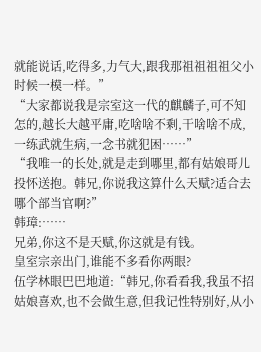就能说话,吃得多,力气大,跟我那祖祖祖祖父小时候一模一样。”
“大家都说我是宗室这一代的麒麟子,可不知怎的,越长大越平庸,吃啥啥不剩,干啥啥不成,一练武就生病,一念书就犯困……”
“我唯一的长处,就是走到哪里,都有姑娘哥儿投怀送抱。韩兄,你说我这算什么天赋?适合去哪个部当官啊?”
韩璋:……
兄弟,你这不是天赋,你这就是有钱。
皇室宗亲出门,谁能不多看你两眼?
伍学林眼巴巴地道:“韩兄,你看看我,我虽不招姑娘喜欢,也不会做生意,但我记性特别好,从小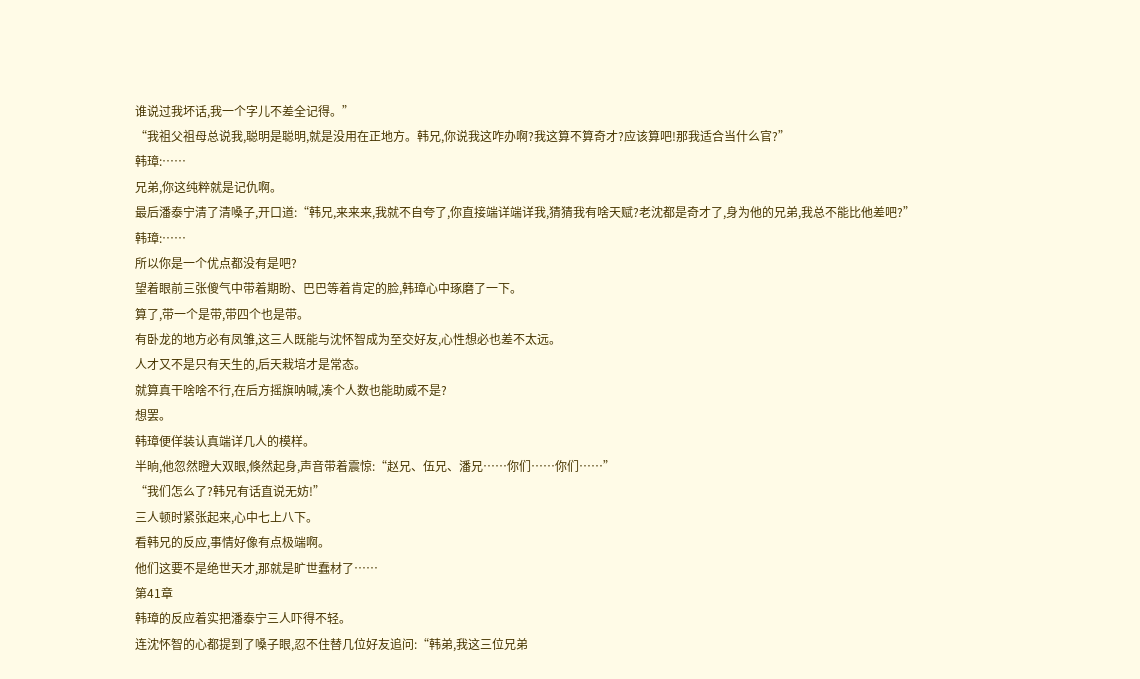谁说过我坏话,我一个字儿不差全记得。”
“我祖父祖母总说我,聪明是聪明,就是没用在正地方。韩兄,你说我这咋办啊?我这算不算奇才?应该算吧!那我适合当什么官?”
韩璋:……
兄弟,你这纯粹就是记仇啊。
最后潘泰宁清了清嗓子,开口道:“韩兄,来来来,我就不自夸了,你直接端详端详我,猜猜我有啥天赋?老沈都是奇才了,身为他的兄弟,我总不能比他差吧?”
韩璋:……
所以你是一个优点都没有是吧?
望着眼前三张傻气中带着期盼、巴巴等着肯定的脸,韩璋心中琢磨了一下。
算了,带一个是带,带四个也是带。
有卧龙的地方必有凤雏,这三人既能与沈怀智成为至交好友,心性想必也差不太远。
人才又不是只有天生的,后天栽培才是常态。
就算真干啥啥不行,在后方摇旗呐喊,凑个人数也能助威不是?
想罢。
韩璋便佯装认真端详几人的模样。
半晌,他忽然瞪大双眼,倏然起身,声音带着震惊:“赵兄、伍兄、潘兄……你们……你们……”
“我们怎么了?韩兄有话直说无妨!”
三人顿时紧张起来,心中七上八下。
看韩兄的反应,事情好像有点极端啊。
他们这要不是绝世天才,那就是旷世蠢材了……
第41章
韩璋的反应着实把潘泰宁三人吓得不轻。
连沈怀智的心都提到了嗓子眼,忍不住替几位好友追问:“韩弟,我这三位兄弟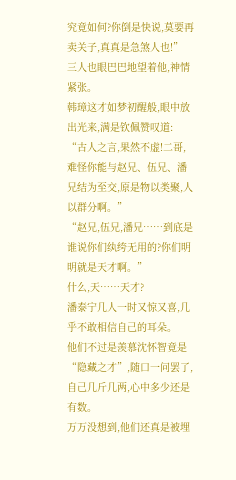究竟如何?你倒是快说,莫要再卖关子,真真是急煞人也!”
三人也眼巴巴地望着他,神情紧张。
韩璋这才如梦初醒般,眼中放出光来,满是钦佩赞叹道:
“古人之言,果然不虚!二哥,难怪你能与赵兄、伍兄、潘兄结为至交,原是物以类聚,人以群分啊。”
“赵兄,伍兄,潘兄……到底是谁说你们纨绔无用的?你们明明就是天才啊。”
什么,天……天才?
潘泰宁几人一时又惊又喜,几乎不敢相信自己的耳朵。
他们不过是羡慕沈怀智竟是“隐藏之才”,随口一问罢了,自己几斤几两,心中多少还是有数。
万万没想到,他们还真是被埋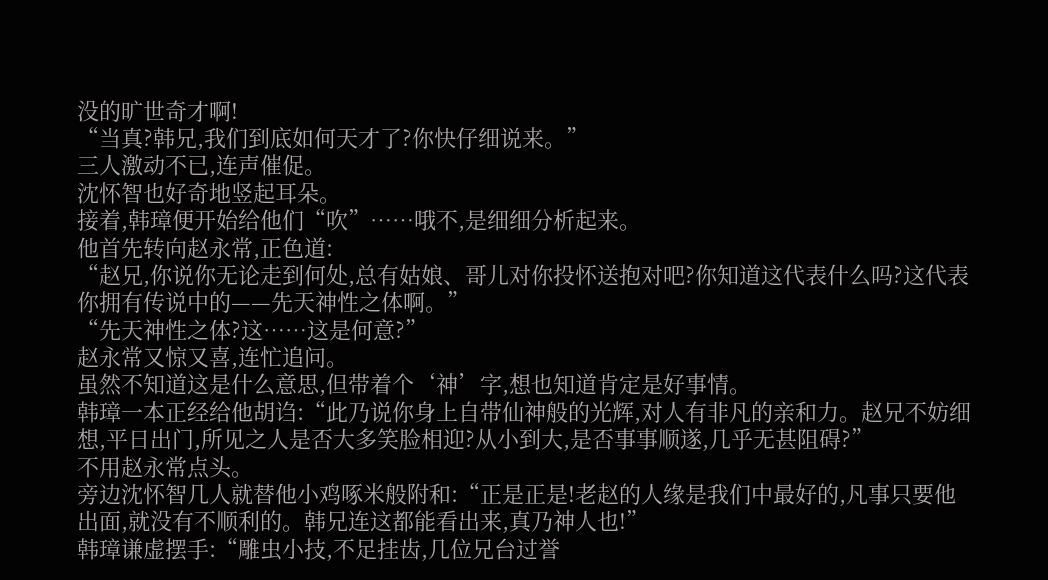没的旷世奇才啊!
“当真?韩兄,我们到底如何天才了?你快仔细说来。”
三人激动不已,连声催促。
沈怀智也好奇地竖起耳朵。
接着,韩璋便开始给他们“吹”……哦不,是细细分析起来。
他首先转向赵永常,正色道:
“赵兄,你说你无论走到何处,总有姑娘、哥儿对你投怀送抱对吧?你知道这代表什么吗?这代表你拥有传说中的——先天神性之体啊。”
“先天神性之体?这……这是何意?”
赵永常又惊又喜,连忙追问。
虽然不知道这是什么意思,但带着个‘神’字,想也知道肯定是好事情。
韩璋一本正经给他胡诌:“此乃说你身上自带仙神般的光辉,对人有非凡的亲和力。赵兄不妨细想,平日出门,所见之人是否大多笑脸相迎?从小到大,是否事事顺遂,几乎无甚阻碍?”
不用赵永常点头。
旁边沈怀智几人就替他小鸡啄米般附和:“正是正是!老赵的人缘是我们中最好的,凡事只要他出面,就没有不顺利的。韩兄连这都能看出来,真乃神人也!”
韩璋谦虚摆手:“雕虫小技,不足挂齿,几位兄台过誉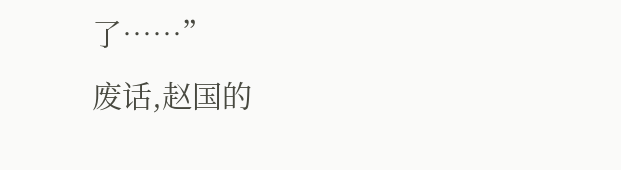了……”
废话,赵国的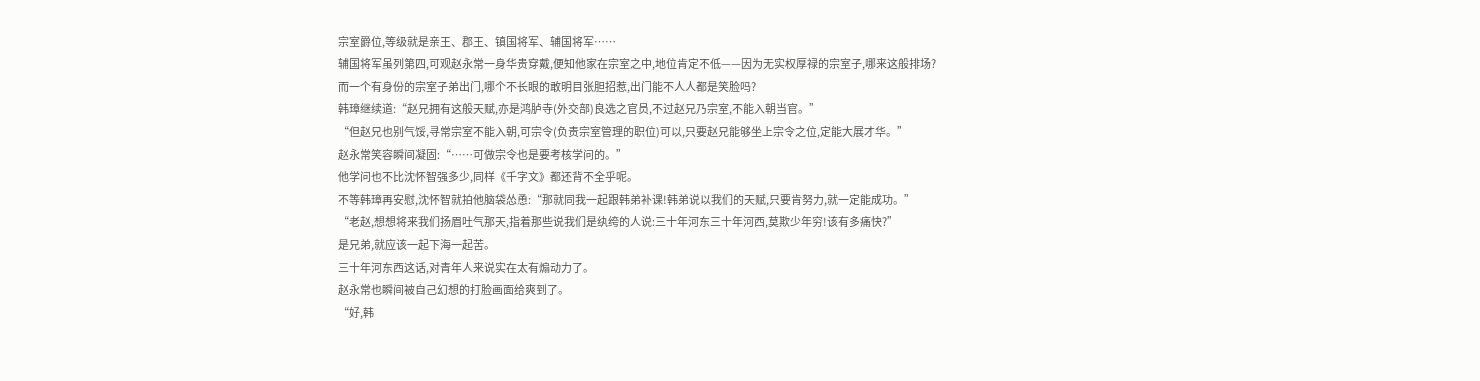宗室爵位,等级就是亲王、郡王、镇国将军、辅国将军……
辅国将军虽列第四,可观赵永常一身华贵穿戴,便知他家在宗室之中,地位肯定不低——因为无实权厚禄的宗室子,哪来这般排场?
而一个有身份的宗室子弟出门,哪个不长眼的敢明目张胆招惹,出门能不人人都是笑脸吗?
韩璋继续道:“赵兄拥有这般天赋,亦是鸿胪寺(外交部)良选之官员,不过赵兄乃宗室,不能入朝当官。”
“但赵兄也别气馁,寻常宗室不能入朝,可宗令(负责宗室管理的职位)可以,只要赵兄能够坐上宗令之位,定能大展才华。”
赵永常笑容瞬间凝固:“……可做宗令也是要考核学问的。”
他学问也不比沈怀智强多少,同样《千字文》都还背不全乎呢。
不等韩璋再安慰,沈怀智就拍他脑袋怂恿:“那就同我一起跟韩弟补课!韩弟说以我们的天赋,只要肯努力,就一定能成功。”
“老赵,想想将来我们扬眉吐气那天,指着那些说我们是纨绔的人说:三十年河东三十年河西,莫欺少年穷!该有多痛快?”
是兄弟,就应该一起下海一起苦。
三十年河东西这话,对青年人来说实在太有煽动力了。
赵永常也瞬间被自己幻想的打脸画面给爽到了。
“好,韩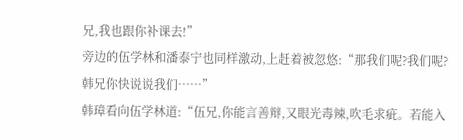兄,我也跟你补课去!”
旁边的伍学林和潘泰宁也同样激动,上赶着被忽悠:“那我们呢?我们呢?韩兄你快说说我们……”
韩璋看向伍学林道:“伍兄,你能言善辩,又眼光毒辣,吹毛求疵。若能入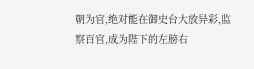朝为官,绝对能在御史台大放异彩,监察百官,成为陛下的左膀右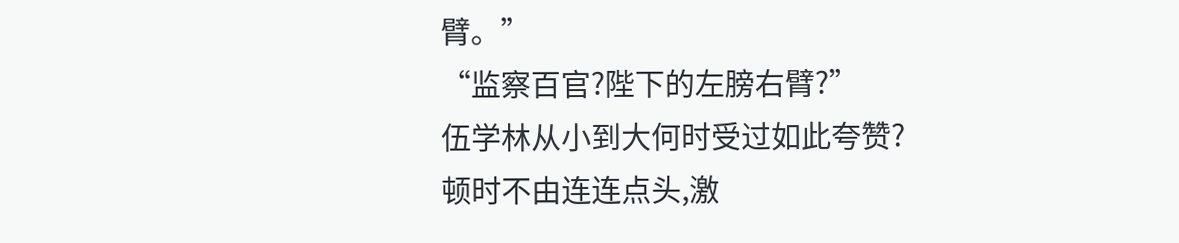臂。”
“监察百官?陛下的左膀右臂?”
伍学林从小到大何时受过如此夸赞?
顿时不由连连点头,激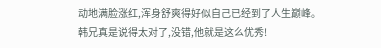动地满脸涨红,浑身舒爽得好似自己已经到了人生巅峰。
韩兄真是说得太对了,没错,他就是这么优秀!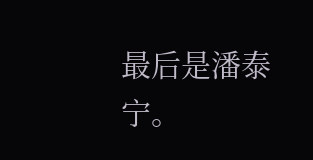最后是潘泰宁。